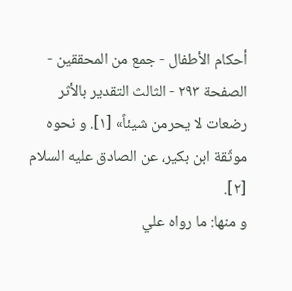أحكام الأطفال - جمع من المحققين - الصفحة ٢٩٣ - الثالث التقدير بالأثر
رضعات لا يحرمن شيئاً» [١]. و نحوه موثّقة ابن بكير، عن الصادق عليه السلام [٢].
و منها: ما رواه علي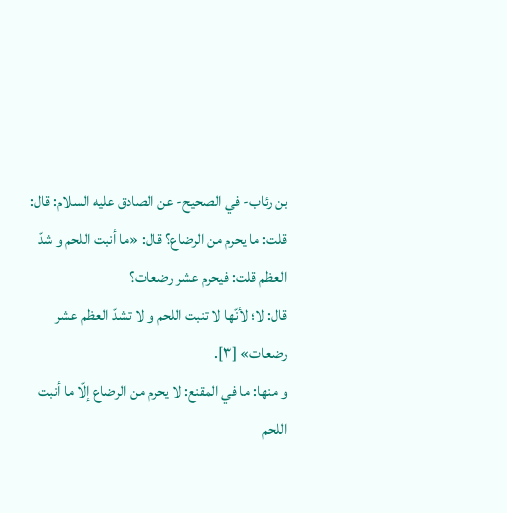بن رئاب- في الصحيح- عن الصادق عليه السلام: قال: قلت: ما يحرم من الرضاع؟ قال: «ما أنبت اللحم و شدّ العظم قلت: فيحرم عشر رضعات؟
قال: لا؛ لأنّها لا تنبت اللحم و لا تشدّ العظم عشر رضعات» [٣].
و منها: ما في المقنع: لا يحرم من الرضاع إلّا ما أنبت اللحم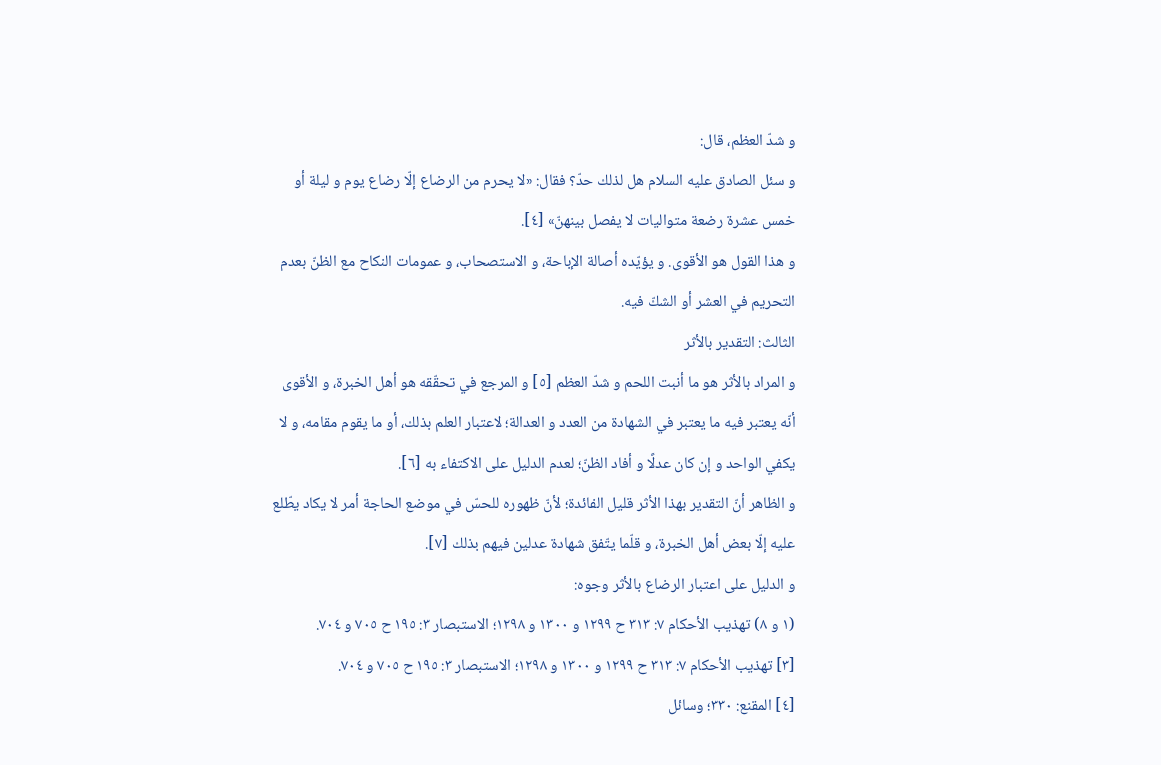و شدّ العظم، قال:
و سئل الصادق عليه السلام هل لذلك حدّ؟ فقال: «لا يحرم من الرضاع إلّا رضاع يوم و ليلة أو خمس عشرة رضعة متواليات لا يفصل بينهنّ» [٤].
و هذا القول هو الأقوى. و يؤيّده أصالة الإباحة، و الاستصحاب، و عمومات النكاح مع الظنّ بعدم التحريم في العشر أو الشكّ فيه.
الثالث: التقدير بالأثر
و المراد بالأثر هو ما أنبت اللحم و شدّ العظم [٥] و المرجع في تحقّقه هو أهل الخبرة، و الأقوى أنّه يعتبر فيه ما يعتبر في الشهادة من العدد و العدالة؛ لاعتبار العلم بذلك، أو ما يقوم مقامه، و لا يكفي الواحد و إن كان عدلًا و أفاد الظنّ؛ لعدم الدليل على الاكتفاء به [٦].
و الظاهر أنّ التقدير بهذا الأثر قليل الفائدة؛ لأنّ ظهوره للحسّ في موضع الحاجة أمر لا يكاد يطّلع عليه إلّا بعض أهل الخبرة، و قلّما يتّفق شهادة عدلين فيهم بذلك [٧].
و الدليل على اعتبار الرضاع بالأثر وجوه:
(١ و ٨) تهذيب الأحكام ٧: ٣١٣ ح ١٢٩٩ و ١٣٠٠ و ١٢٩٨؛ الاستبصار ٣: ١٩٥ ح ٧٠٥ و ٧٠٤.
[٣] تهذيب الأحكام ٧: ٣١٣ ح ١٢٩٩ و ١٣٠٠ و ١٢٩٨؛ الاستبصار ٣: ١٩٥ ح ٧٠٥ و ٧٠٤.
[٤] المقنع: ٣٣٠؛ وسائل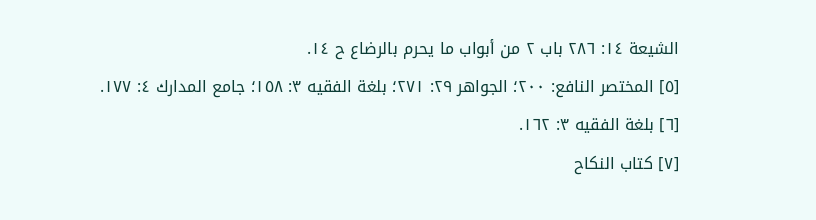الشيعة ١٤: ٢٨٦ باب ٢ من أبواب ما يحرم بالرضاع ح ١٤.
[٥] المختصر النافع: ٢٠٠؛ الجواهر ٢٩: ٢٧١؛ بلغة الفقيه ٣: ١٥٨؛ جامع المدارك ٤: ١٧٧.
[٦] بلغة الفقيه ٣: ١٦٢.
[٧] كتاب النكاح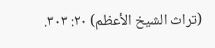(تراث الشيخ الأعظم) ٢٠: ٣٠٣.